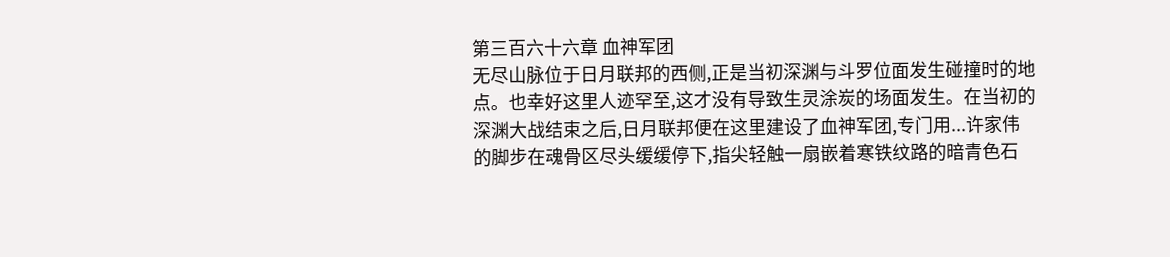第三百六十六章 血神军团
无尽山脉位于日月联邦的西侧,正是当初深渊与斗罗位面发生碰撞时的地点。也幸好这里人迹罕至,这才没有导致生灵涂炭的场面发生。在当初的深渊大战结束之后,日月联邦便在这里建设了血神军团,专门用...许家伟的脚步在魂骨区尽头缓缓停下,指尖轻触一扇嵌着寒铁纹路的暗青色石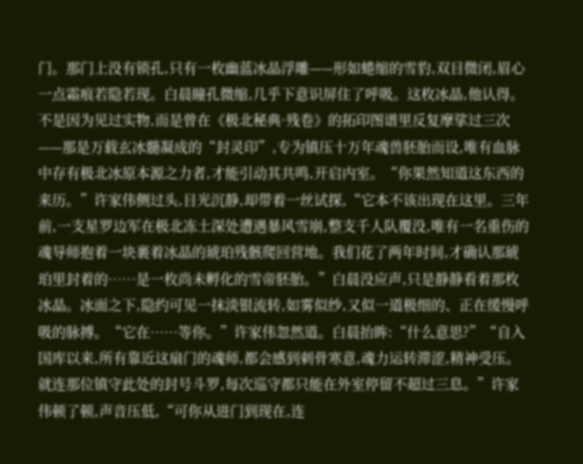门。那门上没有锁孔,只有一枚幽蓝冰晶浮雕——形如蜷缩的雪豹,双目微闭,眉心一点霜痕若隐若现。白晨瞳孔微缩,几乎下意识屏住了呼吸。这枚冰晶,他认得。不是因为见过实物,而是曾在《极北秘典·残卷》的拓印图谱里反复摩挲过三次——那是万载玄冰髓凝成的“封灵印”,专为镇压十万年魂兽胚胎而设,唯有血脉中存有极北冰原本源之力者,才能引动其共鸣,开启内室。“你果然知道这东西的来历。”许家伟侧过头,目光沉静,却带着一丝试探,“它本不该出现在这里。三年前,一支星罗边军在极北冻土深处遭遇暴风雪崩,整支千人队覆没,唯有一名重伤的魂导师抱着一块裹着冰晶的琥珀残骸爬回营地。我们花了两年时间,才确认那琥珀里封着的……是一枚尚未孵化的雪帝胚胎。”白晨没应声,只是静静看着那枚冰晶。冰面之下,隐约可见一抹淡银流转,如雾似纱,又似一道极细的、正在缓慢呼吸的脉搏。“它在……等你。”许家伟忽然道。白晨抬眸:“什么意思?”“自入国库以来,所有靠近这扇门的魂师,都会感到刺骨寒意,魂力运转滞涩,精神受压。就连那位镇守此处的封号斗罗,每次巡守都只能在外室停留不超过三息。”许家伟顿了顿,声音压低,“可你从进门到现在,连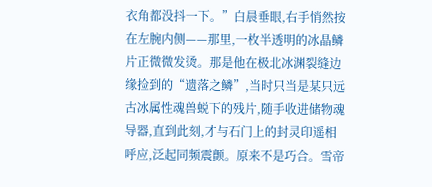衣角都没抖一下。”白晨垂眼,右手悄然按在左腕内侧——那里,一枚半透明的冰晶鳞片正微微发烫。那是他在极北冰渊裂缝边缘捡到的“遗落之鳞”,当时只当是某只远古冰属性魂兽蜕下的残片,随手收进储物魂导器,直到此刻,才与石门上的封灵印遥相呼应,泛起同频震颤。原来不是巧合。雪帝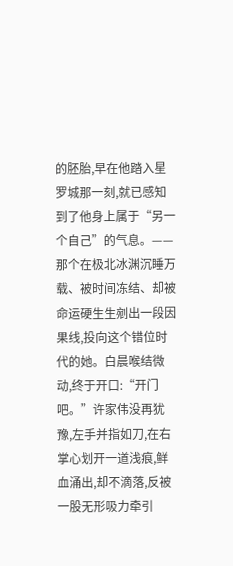的胚胎,早在他踏入星罗城那一刻,就已感知到了他身上属于“另一个自己”的气息。——那个在极北冰渊沉睡万载、被时间冻结、却被命运硬生生剜出一段因果线,投向这个错位时代的她。白晨喉结微动,终于开口:“开门吧。”许家伟没再犹豫,左手并指如刀,在右掌心划开一道浅痕,鲜血涌出,却不滴落,反被一股无形吸力牵引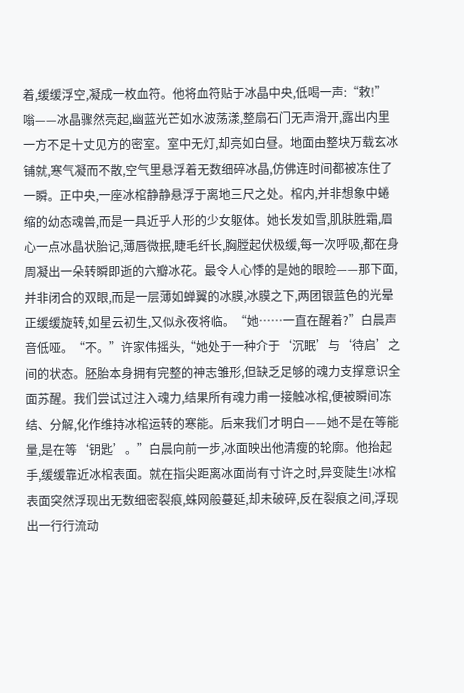着,缓缓浮空,凝成一枚血符。他将血符贴于冰晶中央,低喝一声:“敕!”嗡——冰晶骤然亮起,幽蓝光芒如水波荡漾,整扇石门无声滑开,露出内里一方不足十丈见方的密室。室中无灯,却亮如白昼。地面由整块万载玄冰铺就,寒气凝而不散,空气里悬浮着无数细碎冰晶,仿佛连时间都被冻住了一瞬。正中央,一座冰棺静静悬浮于离地三尺之处。棺内,并非想象中蜷缩的幼态魂兽,而是一具近乎人形的少女躯体。她长发如雪,肌肤胜霜,眉心一点冰晶状胎记,薄唇微抿,睫毛纤长,胸膛起伏极缓,每一次呼吸,都在身周凝出一朵转瞬即逝的六瓣冰花。最令人心悸的是她的眼睑——那下面,并非闭合的双眼,而是一层薄如蝉翼的冰膜,冰膜之下,两团银蓝色的光晕正缓缓旋转,如星云初生,又似永夜将临。“她……一直在醒着?”白晨声音低哑。“不。”许家伟摇头,“她处于一种介于‘沉眠’与‘待启’之间的状态。胚胎本身拥有完整的神志雏形,但缺乏足够的魂力支撑意识全面苏醒。我们尝试过注入魂力,结果所有魂力甫一接触冰棺,便被瞬间冻结、分解,化作维持冰棺运转的寒能。后来我们才明白——她不是在等能量,是在等‘钥匙’。”白晨向前一步,冰面映出他清瘦的轮廓。他抬起手,缓缓靠近冰棺表面。就在指尖距离冰面尚有寸许之时,异变陡生!冰棺表面突然浮现出无数细密裂痕,蛛网般蔓延,却未破碎,反在裂痕之间,浮现出一行行流动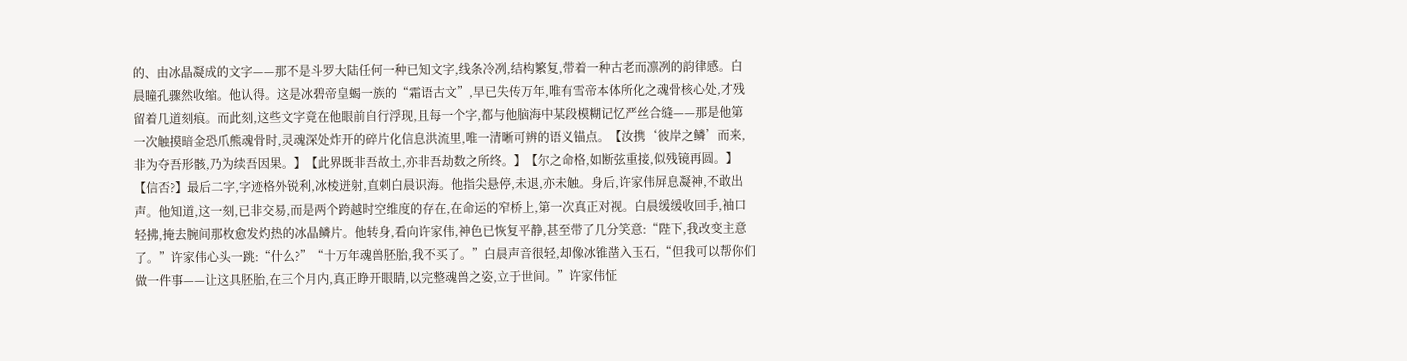的、由冰晶凝成的文字——那不是斗罗大陆任何一种已知文字,线条冷冽,结构繁复,带着一种古老而凛冽的韵律感。白晨瞳孔骤然收缩。他认得。这是冰碧帝皇蝎一族的“霜语古文”,早已失传万年,唯有雪帝本体所化之魂骨核心处,才残留着几道刻痕。而此刻,这些文字竟在他眼前自行浮现,且每一个字,都与他脑海中某段模糊记忆严丝合缝——那是他第一次触摸暗金恐爪熊魂骨时,灵魂深处炸开的碎片化信息洪流里,唯一清晰可辨的语义锚点。【汝携‘彼岸之鳞’而来,非为夺吾形骸,乃为续吾因果。】【此界既非吾故土,亦非吾劫数之所终。】【尔之命格,如断弦重接,似残镜再圆。】【信否?】最后二字,字迹格外锐利,冰棱迸射,直刺白晨识海。他指尖悬停,未退,亦未触。身后,许家伟屏息凝神,不敢出声。他知道,这一刻,已非交易,而是两个跨越时空维度的存在,在命运的窄桥上,第一次真正对视。白晨缓缓收回手,袖口轻拂,掩去腕间那枚愈发灼热的冰晶鳞片。他转身,看向许家伟,神色已恢复平静,甚至带了几分笑意:“陛下,我改变主意了。”许家伟心头一跳:“什么?”“十万年魂兽胚胎,我不买了。”白晨声音很轻,却像冰锥凿入玉石,“但我可以帮你们做一件事——让这具胚胎,在三个月内,真正睁开眼睛,以完整魂兽之姿,立于世间。”许家伟怔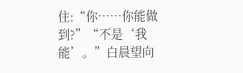住:“你……你能做到?”“不是‘我能’。”白晨望向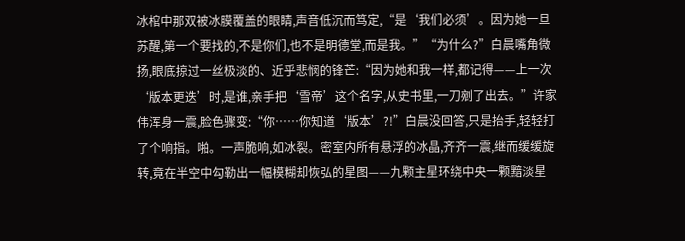冰棺中那双被冰膜覆盖的眼睛,声音低沉而笃定,“是‘我们必须’。因为她一旦苏醒,第一个要找的,不是你们,也不是明德堂,而是我。”“为什么?”白晨嘴角微扬,眼底掠过一丝极淡的、近乎悲悯的锋芒:“因为她和我一样,都记得——上一次‘版本更迭’时,是谁,亲手把‘雪帝’这个名字,从史书里,一刀剜了出去。”许家伟浑身一震,脸色骤变:“你……你知道‘版本’?!”白晨没回答,只是抬手,轻轻打了个响指。啪。一声脆响,如冰裂。密室内所有悬浮的冰晶,齐齐一震,继而缓缓旋转,竟在半空中勾勒出一幅模糊却恢弘的星图——九颗主星环绕中央一颗黯淡星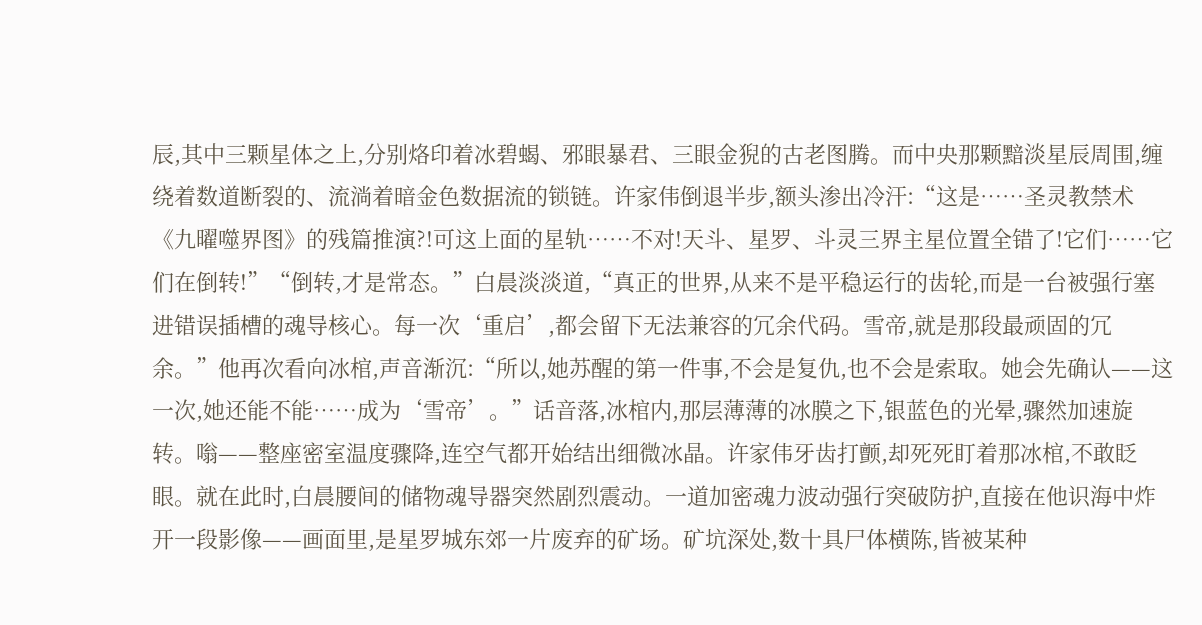辰,其中三颗星体之上,分别烙印着冰碧蝎、邪眼暴君、三眼金猊的古老图腾。而中央那颗黯淡星辰周围,缠绕着数道断裂的、流淌着暗金色数据流的锁链。许家伟倒退半步,额头渗出冷汗:“这是……圣灵教禁术《九曜噬界图》的残篇推演?!可这上面的星轨……不对!天斗、星罗、斗灵三界主星位置全错了!它们……它们在倒转!”“倒转,才是常态。”白晨淡淡道,“真正的世界,从来不是平稳运行的齿轮,而是一台被强行塞进错误插槽的魂导核心。每一次‘重启’,都会留下无法兼容的冗余代码。雪帝,就是那段最顽固的冗余。”他再次看向冰棺,声音渐沉:“所以,她苏醒的第一件事,不会是复仇,也不会是索取。她会先确认——这一次,她还能不能……成为‘雪帝’。”话音落,冰棺内,那层薄薄的冰膜之下,银蓝色的光晕,骤然加速旋转。嗡——整座密室温度骤降,连空气都开始结出细微冰晶。许家伟牙齿打颤,却死死盯着那冰棺,不敢眨眼。就在此时,白晨腰间的储物魂导器突然剧烈震动。一道加密魂力波动强行突破防护,直接在他识海中炸开一段影像——画面里,是星罗城东郊一片废弃的矿场。矿坑深处,数十具尸体横陈,皆被某种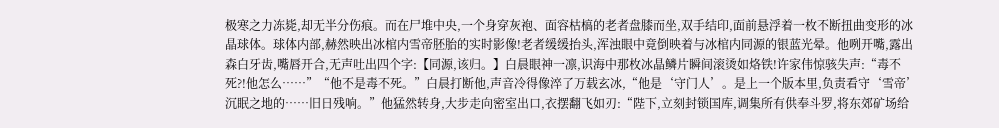极寒之力冻毙,却无半分伤痕。而在尸堆中央,一个身穿灰袍、面容枯槁的老者盘膝而坐,双手结印,面前悬浮着一枚不断扭曲变形的冰晶球体。球体内部,赫然映出冰棺内雪帝胚胎的实时影像!老者缓缓抬头,浑浊眼中竟倒映着与冰棺内同源的银蓝光晕。他咧开嘴,露出森白牙齿,嘴唇开合,无声吐出四个字:【同源,该归。】白晨眼神一凛,识海中那枚冰晶鳞片瞬间滚烫如烙铁!许家伟惊骇失声:“毒不死?!他怎么……”“他不是毒不死。”白晨打断他,声音冷得像淬了万载玄冰,“他是‘守门人’。是上一个版本里,负责看守‘雪帝’沉眠之地的……旧日残响。”他猛然转身,大步走向密室出口,衣摆翻飞如刃:“陛下,立刻封锁国库,调集所有供奉斗罗,将东郊矿场给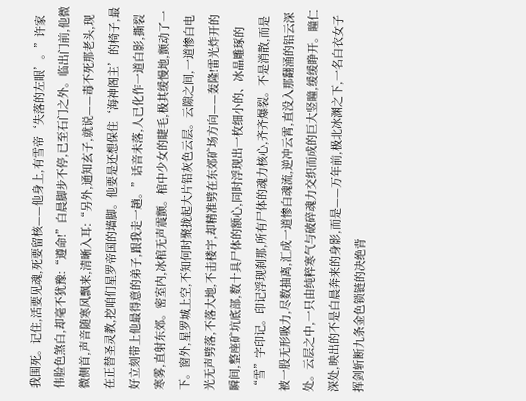我围死。记住,活要见魂,死要留核——他身上,有雪帝‘失落的左眼’。”许家伟脸色煞白,却毫不犹豫:“遵命!”白晨脚步不停,已至石门之外。临出门前,他微微侧首,声音随寒风飘来,清晰入耳:“另外,通知玄子,就说——毒不死那老头,现在正替圣灵教,挖咱们星罗帝国的墙脚。他要是还想保住‘海神阁主’的椅子,最好立刻带上他最得意的弟子,跟我走一趟。”话音未落,人已化作一道白影,撕裂寒雾,直射东郊。密室内,冰棺无声震颤。棺中少女的睫毛,极其缓慢地,颤动了一下。窗外,星罗城上空,不知何时聚拢起大片铅灰色云层。云隙之间,一道惨白电光无声劈落,不落大地,不击楼宇,却精准劈在东郊矿场方向——轰隆!雷光炸开的瞬间,整座矿坑底部,数十具尸体的额心,同时浮现出一枚细小的、冰晶雕琢的“雪”字印记。印记浮现刹那,所有尸体的魂力核心,齐齐爆裂。不是消散,而是被一股无形吸力,尽数抽离,汇成一道惨白魂流,逆冲云霄,直没入那翻涌的铅云深处。云层之中,一只由纯粹寒气与破碎魂力交织而成的巨大竖瞳,缓缓睁开。瞳仁深处,映出的不是白晨奔来的身影,而是——万年前,极北冰渊之下,一名白衣女子挥剑斩断九条金色锁链的决绝背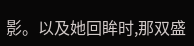影。以及她回眸时,那双盛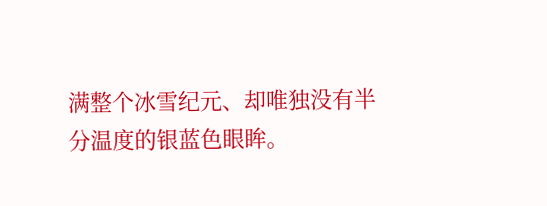满整个冰雪纪元、却唯独没有半分温度的银蓝色眼眸。